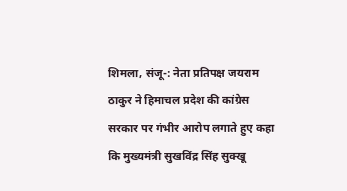शिमला, संजू-: नेता प्रतिपक्ष जयराम ठाकुर ने हिमाचल प्रदेश की कांग्रेस सरकार पर गंभीर आरोप लगाते हुए कहा कि मुख्यमंत्री सुखविंद्र सिंह सुक्खू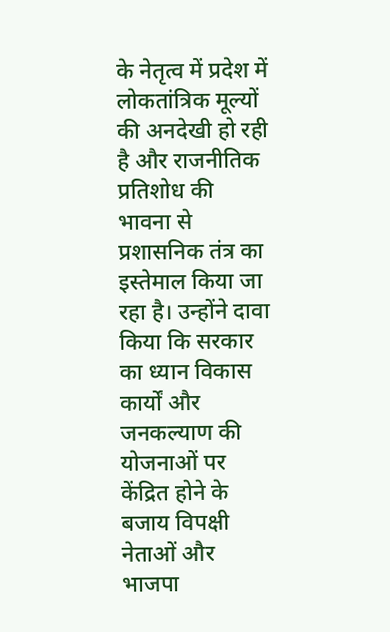के नेतृत्व में प्रदेश में लोकतांत्रिक मूल्यों की अनदेखी हो रही है और राजनीतिक प्रतिशोध की भावना से प्रशासनिक तंत्र का इस्तेमाल किया जा रहा है। उन्होंने दावा किया कि सरकार का ध्यान विकास कार्यों और जनकल्याण की योजनाओं पर केंद्रित होने के बजाय विपक्षी नेताओं और भाजपा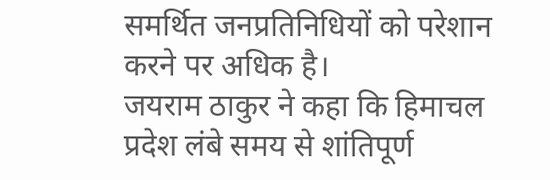समर्थित जनप्रतिनिधियों को परेशान करने पर अधिक है।
जयराम ठाकुर ने कहा कि हिमाचल प्रदेश लंबे समय से शांतिपूर्ण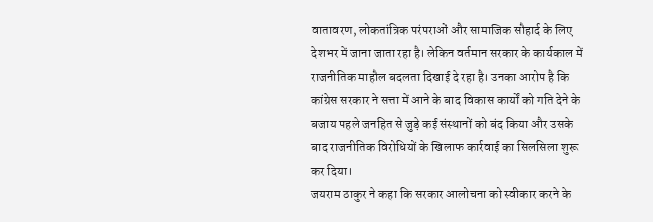वातावरण, लोकतांत्रिक परंपराओं और सामाजिक सौहार्द के लिए देशभर में जाना जाता रहा है। लेकिन वर्तमान सरकार के कार्यकाल में राजनीतिक माहौल बदलता दिखाई दे रहा है। उनका आरोप है कि कांग्रेस सरकार ने सत्ता में आने के बाद विकास कार्यों को गति देने के बजाय पहले जनहित से जुड़े कई संस्थानों को बंद किया और उसके बाद राजनीतिक विरोधियों के खिलाफ कार्रवाई का सिलसिला शुरू कर दिया।
जयराम ठाकुर ने कहा कि सरकार आलोचना को स्वीकार करने के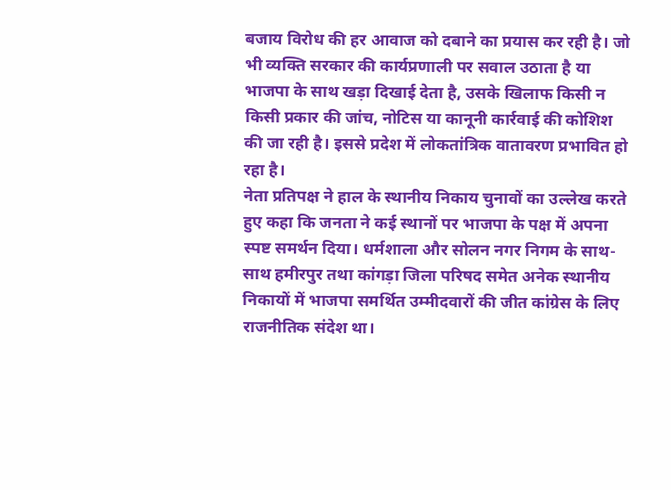बजाय विरोध की हर आवाज को दबाने का प्रयास कर रही है। जो भी व्यक्ति सरकार की कार्यप्रणाली पर सवाल उठाता है या भाजपा के साथ खड़ा दिखाई देता है, उसके खिलाफ किसी न किसी प्रकार की जांच, नोटिस या कानूनी कार्रवाई की कोशिश की जा रही है। इससे प्रदेश में लोकतांत्रिक वातावरण प्रभावित हो रहा है।
नेता प्रतिपक्ष ने हाल के स्थानीय निकाय चुनावों का उल्लेख करते हुए कहा कि जनता ने कई स्थानों पर भाजपा के पक्ष में अपना स्पष्ट समर्थन दिया। धर्मशाला और सोलन नगर निगम के साथ-साथ हमीरपुर तथा कांगड़ा जिला परिषद समेत अनेक स्थानीय निकायों में भाजपा समर्थित उम्मीदवारों की जीत कांग्रेस के लिए राजनीतिक संदेश था।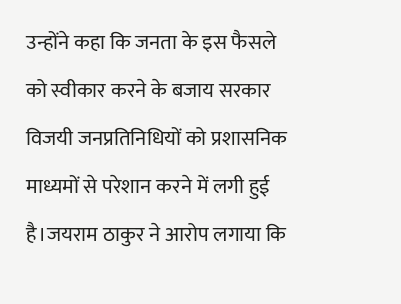उन्होंने कहा कि जनता के इस फैसले को स्वीकार करने के बजाय सरकार विजयी जनप्रतिनिधियों को प्रशासनिक माध्यमों से परेशान करने में लगी हुई है।जयराम ठाकुर ने आरोप लगाया कि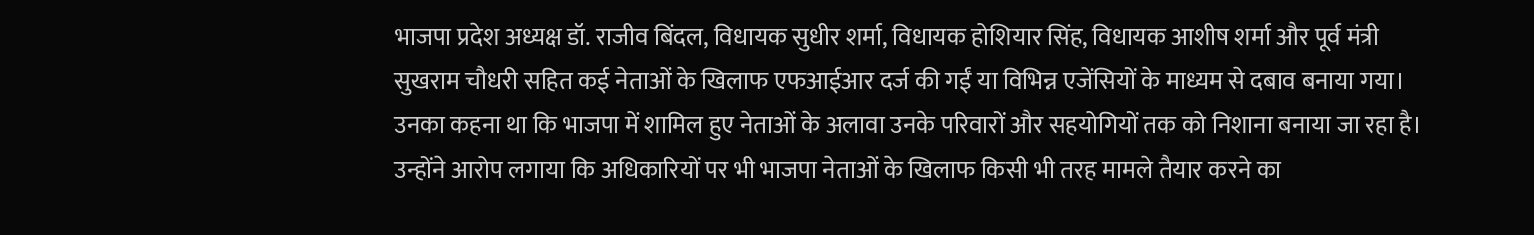भाजपा प्रदेश अध्यक्ष डॉ. राजीव बिंदल, विधायक सुधीर शर्मा, विधायक होशियार सिंह, विधायक आशीष शर्मा और पूर्व मंत्री सुखराम चौधरी सहित कई नेताओं के खिलाफ एफआईआर दर्ज की गईं या विभिन्न एजेंसियों के माध्यम से दबाव बनाया गया। उनका कहना था कि भाजपा में शामिल हुए नेताओं के अलावा उनके परिवारों और सहयोगियों तक को निशाना बनाया जा रहा है। उन्होंने आरोप लगाया कि अधिकारियों पर भी भाजपा नेताओं के खिलाफ किसी भी तरह मामले तैयार करने का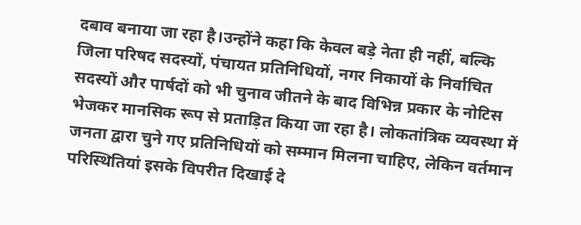दबाव बनाया जा रहा है।उन्होंने कहा कि केवल बड़े नेता ही नहीं, बल्कि जिला परिषद सदस्यों, पंचायत प्रतिनिधियों, नगर निकायों के निर्वाचित सदस्यों और पार्षदों को भी चुनाव जीतने के बाद विभिन्न प्रकार के नोटिस भेजकर मानसिक रूप से प्रताड़ित किया जा रहा है। लोकतांत्रिक व्यवस्था में जनता द्वारा चुने गए प्रतिनिधियों को सम्मान मिलना चाहिए, लेकिन वर्तमान परिस्थितियां इसके विपरीत दिखाई दे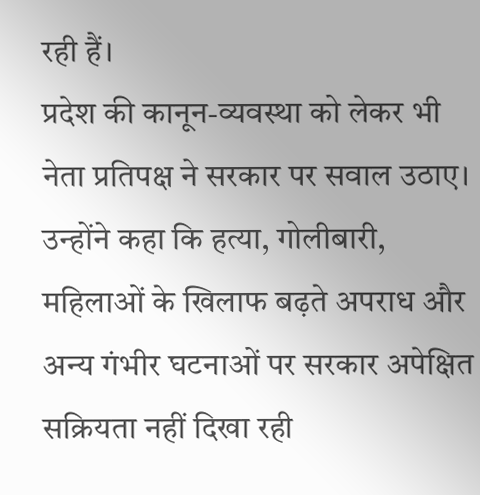रही हैं।
प्रदेश की कानून-व्यवस्था को लेकर भी नेता प्रतिपक्ष ने सरकार पर सवाल उठाए। उन्होंने कहा कि हत्या, गोलीबारी, महिलाओं के खिलाफ बढ़ते अपराध और अन्य गंभीर घटनाओं पर सरकार अपेक्षित सक्रियता नहीं दिखा रही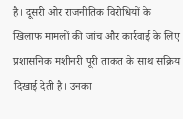है। दूसरी ओर राजनीतिक विरोधियों के खिलाफ मामलों की जांच और कार्रवाई के लिए प्रशासनिक मशीनरी पूरी ताकत के साथ सक्रिय दिखाई देती है। उनका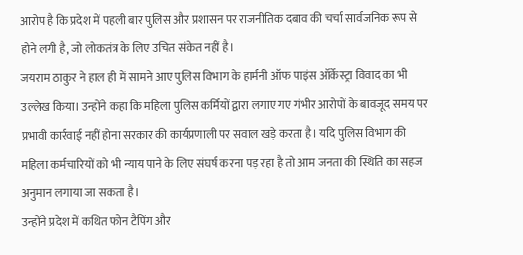आरोप है कि प्रदेश में पहली बार पुलिस और प्रशासन पर राजनीतिक दबाव की चर्चा सार्वजनिक रूप से होने लगी है, जो लोकतंत्र के लिए उचित संकेत नहीं है।
जयराम ठाकुर ने हाल ही में सामने आए पुलिस विभाग के हार्मनी ऑफ पाइंस ऑर्केस्ट्रा विवाद का भी उल्लेख किया। उन्होंने कहा कि महिला पुलिस कर्मियों द्वारा लगाए गए गंभीर आरोपों के बावजूद समय पर प्रभावी कार्रवाई नहीं होना सरकार की कार्यप्रणाली पर सवाल खड़े करता है। यदि पुलिस विभाग की महिला कर्मचारियों को भी न्याय पाने के लिए संघर्ष करना पड़ रहा है तो आम जनता की स्थिति का सहज अनुमान लगाया जा सकता है।
उन्होंने प्रदेश में कथित फोन टैपिंग और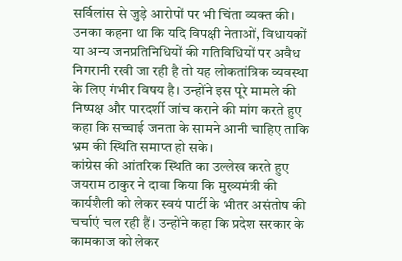सर्विलांस से जुड़े आरोपों पर भी चिंता व्यक्त की। उनका कहना था कि यदि विपक्षी नेताओं, विधायकों या अन्य जनप्रतिनिधियों की गतिविधियों पर अवैध निगरानी रखी जा रही है तो यह लोकतांत्रिक व्यवस्था के लिए गंभीर विषय है। उन्होंने इस पूरे मामले की निष्पक्ष और पारदर्शी जांच कराने की मांग करते हुए कहा कि सच्चाई जनता के सामने आनी चाहिए ताकि भ्रम की स्थिति समाप्त हो सके।
कांग्रेस की आंतरिक स्थिति का उल्लेख करते हुए जयराम ठाकुर ने दावा किया कि मुख्यमंत्री की कार्यशैली को लेकर स्वयं पार्टी के भीतर असंतोष की चर्चाएं चल रही हैं। उन्होंने कहा कि प्रदेश सरकार के कामकाज को लेकर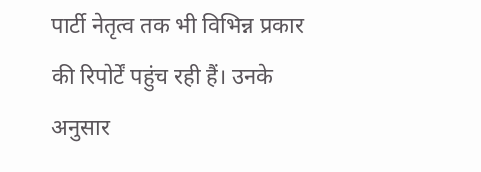पार्टी नेतृत्व तक भी विभिन्न प्रकार की रिपोर्टें पहुंच रही हैं। उनके अनुसार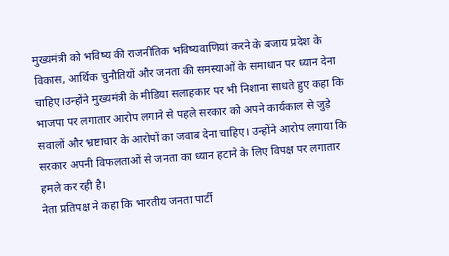मुख्यमंत्री को भविष्य की राजनीतिक भविष्यवाणियां करने के बजाय प्रदेश के विकास, आर्थिक चुनौतियों और जनता की समस्याओं के समाधान पर ध्यान देना चाहिए।उन्होंने मुख्यमंत्री के मीडिया सलाहकार पर भी निशाना साधते हुए कहा कि भाजपा पर लगातार आरोप लगाने से पहले सरकार को अपने कार्यकाल से जुड़े सवालों और भ्रष्टाचार के आरोपों का जवाब देना चाहिए। उन्होंने आरोप लगाया कि सरकार अपनी विफलताओं से जनता का ध्यान हटाने के लिए विपक्ष पर लगातार हमले कर रही है।
नेता प्रतिपक्ष ने कहा कि भारतीय जनता पार्टी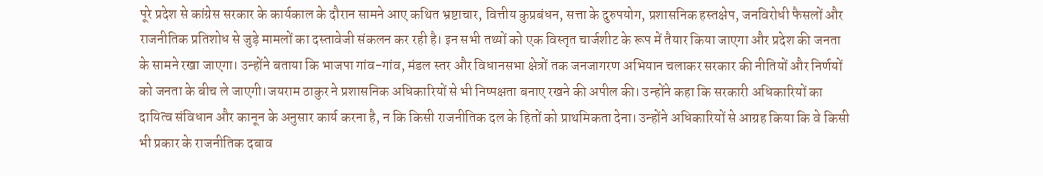पूरे प्रदेश से कांग्रेस सरकार के कार्यकाल के दौरान सामने आए कथित भ्रष्टाचार, वित्तीय कुप्रबंधन, सत्ता के दुरुपयोग, प्रशासनिक हस्तक्षेप, जनविरोधी फैसलों और राजनीतिक प्रतिशोध से जुड़े मामलों का दस्तावेजी संकलन कर रही है। इन सभी तथ्यों को एक विस्तृत चार्जशीट के रूप में तैयार किया जाएगा और प्रदेश की जनता के सामने रखा जाएगा। उन्होंने बताया कि भाजपा गांव-गांव, मंडल स्तर और विधानसभा क्षेत्रों तक जनजागरण अभियान चलाकर सरकार की नीतियों और निर्णयों को जनता के बीच ले जाएगी।जयराम ठाकुर ने प्रशासनिक अधिकारियों से भी निष्पक्षता बनाए रखने की अपील की। उन्होंने कहा कि सरकारी अधिकारियों का दायित्व संविधान और कानून के अनुसार कार्य करना है, न कि किसी राजनीतिक दल के हितों को प्राथमिकता देना। उन्होंने अधिकारियों से आग्रह किया कि वे किसी भी प्रकार के राजनीतिक दबाव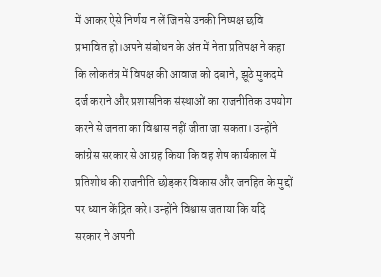में आकर ऐसे निर्णय न लें जिनसे उनकी निष्पक्ष छवि प्रभावित हो।अपने संबोधन के अंत में नेता प्रतिपक्ष ने कहा कि लोकतंत्र में विपक्ष की आवाज को दबाने, झूठे मुकदमे दर्ज कराने और प्रशासनिक संस्थाओं का राजनीतिक उपयोग करने से जनता का विश्वास नहीं जीता जा सकता। उन्होंने कांग्रेस सरकार से आग्रह किया कि वह शेष कार्यकाल में प्रतिशोध की राजनीति छोड़कर विकास और जनहित के मुद्दों पर ध्यान केंद्रित करे। उन्होंने विश्वास जताया कि यदि सरकार ने अपनी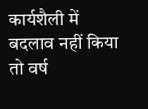कार्यशैली में बदलाव नहीं किया तो वर्ष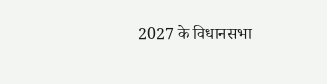2027 के विधानसभा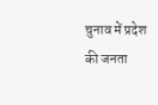चुनाव में प्रदेश की जनता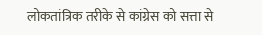लोकतांत्रिक तरीके से कांग्रेस को सत्ता से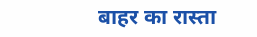बाहर का रास्ता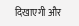दिखाएगी और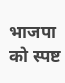भाजपा को स्पष्ट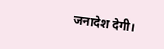जनादेश देगी।